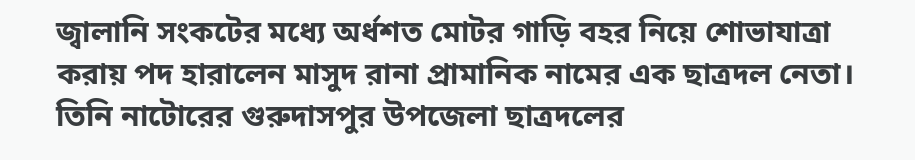জ্বালানি সংকটের মধ্যে অর্ধশত মোটর গাড়ি বহর নিয়ে শোভাযাত্রা করায় পদ হারালেন মাসুদ রানা প্রামানিক নামের এক ছাত্রদল নেতা। তিনি নাটোরের গুরুদাসপুর উপজেলা ছাত্রদলের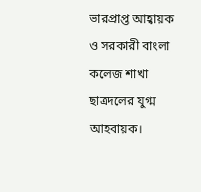ভারপ্রাপ্ত আহ্বায়ক ও সরকারী বাংলা কলেজ শাখা ছাত্রদলের যুগ্ম আহবায়ক।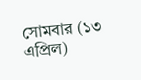সোমবার (১৩ এপ্রিল)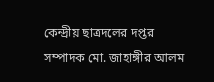কেন্দ্রীয় ছাত্রদলের দপ্তর সম্পাদক মো. জাহাঙ্গীর আলম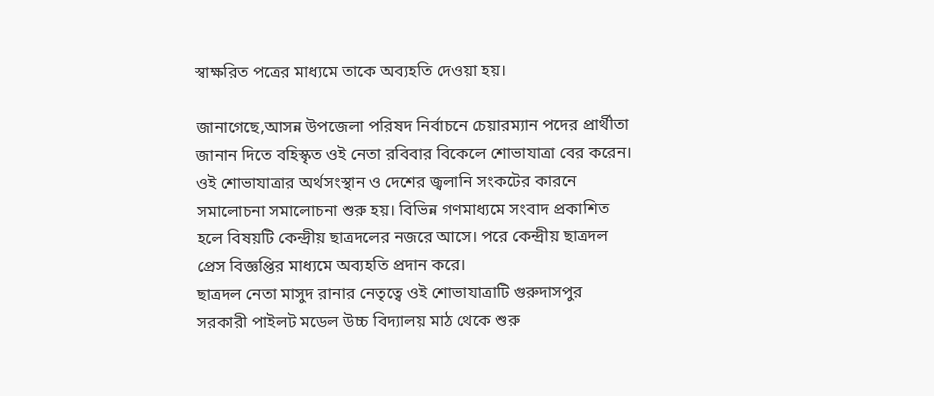স্বাক্ষরিত পত্রের মাধ্যমে তাকে অব্যহতি দেওয়া হয়।

জানাগেছে,আসন্ন উপজেলা পরিষদ নির্বাচনে চেয়ারম্যান পদের প্রার্থীতা জানান দিতে বহিস্কৃত ওই নেতা রবিবার বিকেলে শোভাযাত্রা বের করেন। ওই শোভাযাত্রার অর্থসংস্থান ও দেশের জ্বলানি সংকটের কারনে সমালোচনা সমালোচনা শুরু হয়। বিভিন্ন গণমাধ্যমে সংবাদ প্রকাশিত হলে বিষয়টি কেন্দ্রীয় ছাত্রদলের নজরে আসে। পরে কেন্দ্রীয় ছাত্রদল প্রেস বিজ্ঞপ্তির মাধ্যমে অব্যহতি প্রদান করে।
ছাত্রদল নেতা মাসুদ রানার নেতৃত্বে ওই শোভাযাত্রাটি গুরুদাসপুর সরকারী পাইলট মডেল উচ্চ বিদ্যালয় মাঠ থেকে শুরু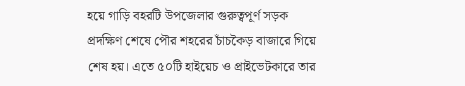হয়ে গাড়ি বহরটি উপজেলার গুরুত্বপূর্ণ সড়ক প্রদক্ষিণ শেষে পৌর শহরের চাঁচকৈড় বাজারে গিয়ে শেষ হয়। এতে ৫০টি হাইয়েচ ও প্রাইভেটকারে তার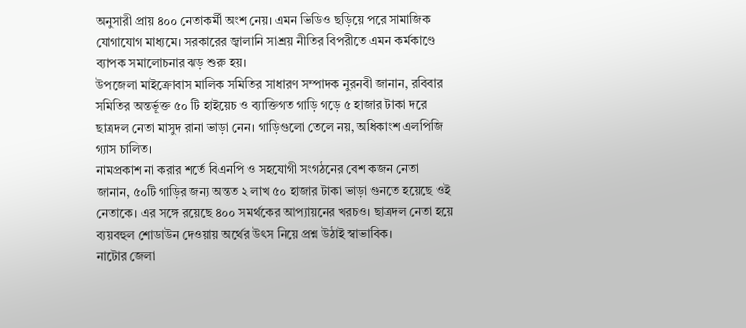অনুসারী প্রায় ৪০০ নেতাকর্মী অংশ নেয়। এমন ভিডিও ছড়িয়ে পরে সামাজিক যোগাযোগ মাধ্যমে। সরকারের জ্বালানি সাশ্রয় নীতির বিপরীতে এমন কর্মকাণ্ডে ব্যাপক সমালোচনার ঝড় শুরু হয়।
উপজেলা মাইক্রোবাস মালিক সমিতির সাধারণ সম্পাদক নুরনবী জানান, রবিবার সমিতির অন্তর্ভূক্ত ৫০ টি হাইয়েচ ও ব্যাক্তিগত গাড়ি গড়ে ৫ হাজার টাকা দরে ছাত্রদল নেতা মাসুদ রানা ভাড়া নেন। গাড়িগুলো তেলে নয়, অধিকাংশ এলপিজি গ্যাস চালিত।
নামপ্রকাশ না করার শর্তে বিএনপি ও সহযোগী সংগঠনের বেশ কজন নেতা জানান, ৫০টি গাড়ির জন্য অন্তত ২ লাখ ৫০ হাজার টাকা ভাড়া গুনতে হয়েছে ওই নেতাকে। এর সঙ্গে রয়েছে ৪০০ সমর্থকের আপ্যায়নের খরচও। ছাত্রদল নেতা হয়ে ব্যয়বহুল শোডাউন দেওয়ায় অর্থের উৎস নিয়ে প্রশ্ন উঠাই স্বাভাবিক।
নাটোর জেলা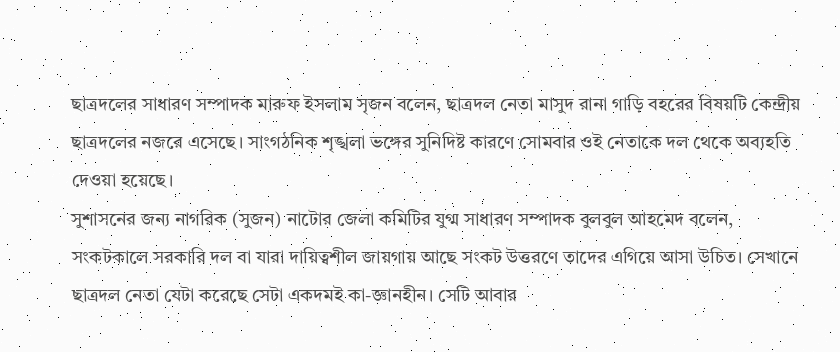ছাত্রদলের সাধারণ সম্পাদক মারুফ ইসলাম সৃজন বলেন, ছাত্রদল নেতা মাসুদ রানা গাড়ি বহরের বিষয়টি কেন্দ্রীয় ছাত্রদলের নজরে এসেছে। সাংগঠনিক শৃঙ্খলা ভঙ্গের সুনিদিষ্ট কারণে সোমবার ওই নেতাকে দল থেকে অব্যহতি দেওয়া হয়েছে।
সুশাসনের জন্য নাগরিক (সুজন) নাটোর জেলা কমিটির যুগ্ম সাধারণ সম্পাদক বুলবুল আহমেদ বলেন, সংকটকালে সরকারি দল বা যারা দায়িত্বশীল জায়গায় আছে সংকট উত্তরণে তাদের এগিয়ে আসা উচিত। সেখানে ছাত্রদল নেতা যেটা করেছে সেটা একদমই কা-জ্ঞানহীন। সেটি আবার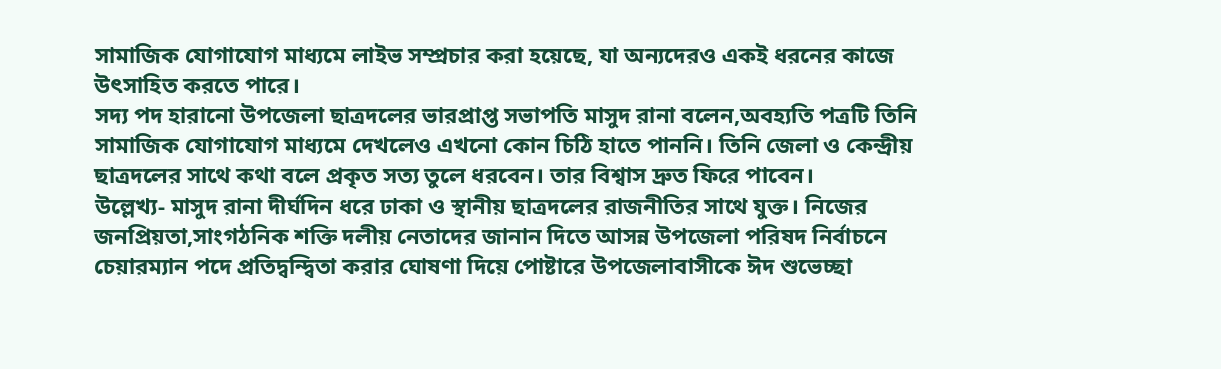সামাজিক যোগাযোগ মাধ্যমে লাইভ সম্প্রচার করা হয়েছে, যা অন্যদেরও একই ধরনের কাজে উৎসাহিত করতে পারে।
সদ্য পদ হারানো উপজেলা ছাত্রদলের ভারপ্রাপ্ত সভাপতি মাসুদ রানা বলেন,অবহ্যতি পত্রটি তিনি সামাজিক যোগাযোগ মাধ্যমে দেখলেও এখনো কোন চিঠি হাতে পাননি। তিনি জেলা ও কেন্দ্রীয় ছাত্রদলের সাথে কথা বলে প্রকৃত সত্য তুলে ধরবেন। তার বিশ্বাস দ্রুত ফিরে পাবেন।
উল্লেখ্য- মাসুদ রানা দীর্ঘদিন ধরে ঢাকা ও স্থানীয় ছাত্রদলের রাজনীতির সাথে যুক্ত। নিজের জনপ্রিয়তা,সাংগঠনিক শক্তি দলীয় নেতাদের জানান দিতে আসন্ন উপজেলা পরিষদ নির্বাচনে চেয়ারম্যান পদে প্রতিদ্বন্দ্বিতা করার ঘোষণা দিয়ে পোষ্টারে উপজেলাবাসীকে ঈদ শুভেচ্ছা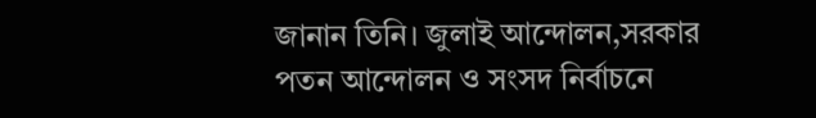জানান তিনি। জুলাই আন্দোলন,সরকার পতন আন্দোলন ও সংসদ নির্বাচনে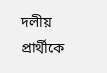দলীয় প্রার্থীকে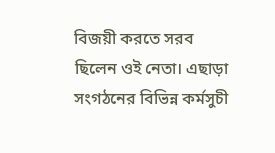বিজয়ী করতে সরব ছিলেন ওই নেতা। এছাড়া সংগঠনের বিভিন্ন কর্মসুচী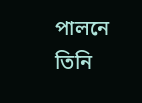পালনে তিনি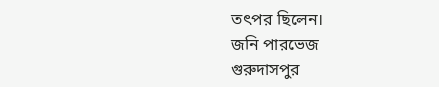তৎপর ছিলেন।
জনি পারভেজ
গুরুদাসপুর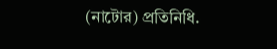(নাটোর) প্রতিনিধি.